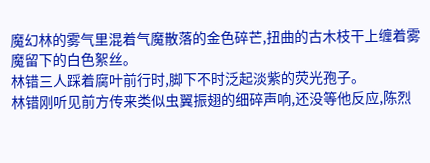魔幻林的雾气里混着气魔散落的金色碎芒,扭曲的古木枝干上缠着雾魔留下的白色絮丝。
林错三人踩着腐叶前行时,脚下不时泛起淡紫的荧光孢子。
林错刚听见前方传来类似虫翼振翅的细碎声响,还没等他反应,陈烈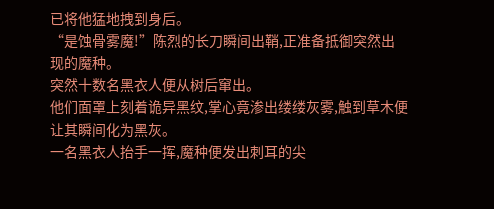已将他猛地拽到身后。
“是蚀骨雾魔!”陈烈的长刀瞬间出鞘,正准备抵御突然出现的魔种。
突然十数名黑衣人便从树后窜出。
他们面罩上刻着诡异黑纹,掌心竟渗出缕缕灰雾,触到草木便让其瞬间化为黑灰。
一名黑衣人抬手一挥,魔种便发出刺耳的尖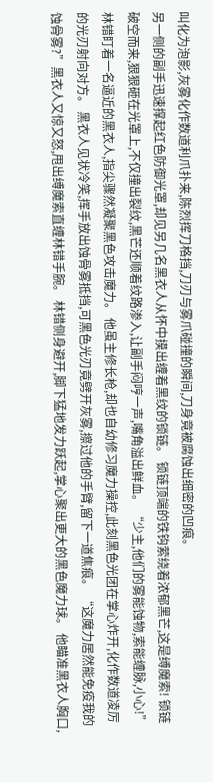叫化为泡影,灰雾化作数道利爪扑来,陈烈挥刀格挡,刀刃与雾爪碰撞的瞬间,刀身竟被腐蚀出细密的凹痕。
另一侧的副手迅速撑起红色防御光罩,却见另几名黑衣人从怀中摸出缠着黑纹的锁链。 锁链顶端的铁钩萦绕着浓郁黑芒,这是缚魔索! 锁链破空而来,狠狠砸在光罩上,不仅撞出裂纹,黑芒还顺着纹路渗入,让副手闷哼一声,嘴角溢出鲜血。 “少主,他们的雾能蚀物,索能缠脉,小心!” 林错盯着一名逼近的黑衣人,指尖骤然凝聚黑色攻击魔力。 他虽主修长枪,却也自幼修习魔力操控,此刻黑色光团在掌心炸开,化作数道凌厉的光刃射向对方。 黑衣人见状冷笑,挥手放出蚀骨雾抵挡,可黑色光刃竟劈开灰雾,擦过他的手臂,留下一道焦痕。 “这魔力居然能免疫我的蚀骨雾?”黑衣人又惊又怒,甩出缚魔索直缠林错手腕。 林错侧身避开,脚下猛地发力跃起,掌心聚出更大的黑色魔力球。 他瞄准黑衣人胸口,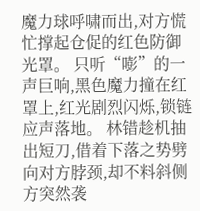魔力球呼啸而出,对方慌忙撑起仓促的红色防御光罩。 只听“嘭”的一声巨响,黑色魔力撞在红罩上,红光剧烈闪烁,锁链应声落地。 林错趁机抽出短刀,借着下落之势劈向对方脖颈,却不料斜侧方突然袭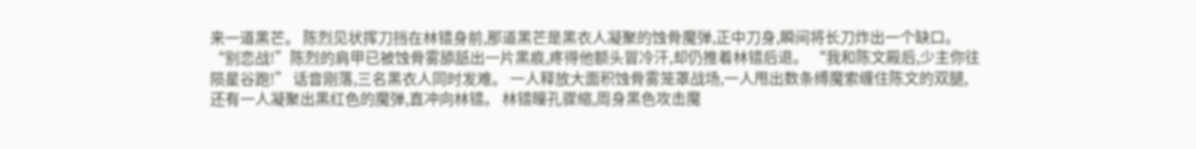来一道黑芒。 陈烈见状挥刀挡在林错身前,那道黑芒是黑衣人凝聚的蚀骨魔弹,正中刀身,瞬间将长刀炸出一个缺口。 “别恋战!”陈烈的肩甲已被蚀骨雾舔舐出一片黑痕,疼得他额头冒冷汗,却仍推着林错后退。 “我和陈文殿后,少主你往陨星谷跑!” 话音刚落,三名黑衣人同时发难。 一人释放大面积蚀骨雾笼罩战场,一人甩出数条缚魔索缠住陈文的双腿,还有一人凝聚出黑红色的魔弹,直冲向林错。 林错瞳孔骤缩,周身黑色攻击魔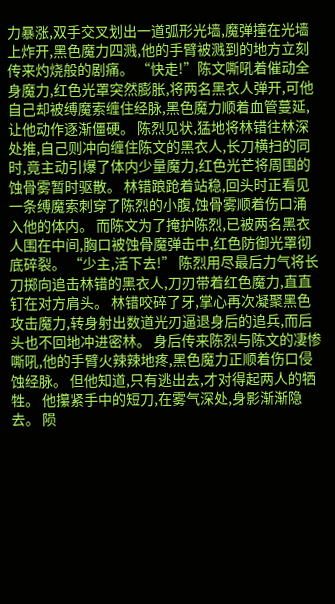力暴涨,双手交叉划出一道弧形光墙,魔弹撞在光墙上炸开,黑色魔力四溅,他的手臂被溅到的地方立刻传来灼烧般的剧痛。 “快走!”陈文嘶吼着催动全身魔力,红色光罩突然膨胀,将两名黑衣人弹开,可他自己却被缚魔索缠住经脉,黑色魔力顺着血管蔓延,让他动作逐渐僵硬。 陈烈见状,猛地将林错往林深处推,自己则冲向缠住陈文的黑衣人,长刀横扫的同时,竟主动引爆了体内少量魔力,红色光芒将周围的蚀骨雾暂时驱散。 林错踉跄着站稳,回头时正看见一条缚魔索刺穿了陈烈的小腹,蚀骨雾顺着伤口涌入他的体内。 而陈文为了掩护陈烈,已被两名黑衣人围在中间,胸口被蚀骨魔弹击中,红色防御光罩彻底碎裂。 “少主,活下去!” 陈烈用尽最后力气将长刀掷向追击林错的黑衣人,刀刃带着红色魔力,直直钉在对方肩头。 林错咬碎了牙,掌心再次凝聚黑色攻击魔力,转身射出数道光刃逼退身后的追兵,而后头也不回地冲进密林。 身后传来陈烈与陈文的凄惨嘶吼,他的手臂火辣辣地疼,黑色魔力正顺着伤口侵蚀经脉。 但他知道,只有逃出去,才对得起两人的牺牲。 他攥紧手中的短刀,在雾气深处,身影渐渐隐去。 陨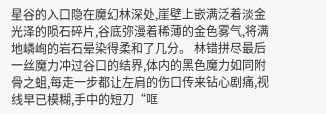星谷的入口隐在魔幻林深处,崖壁上嵌满泛着淡金光泽的陨石碎片,谷底弥漫着稀薄的金色雾气,将满地嶙峋的岩石晕染得柔和了几分。 林错拼尽最后一丝魔力冲过谷口的结界,体内的黑色魔力如同附骨之蛆,每走一步都让左肩的伤口传来钻心剧痛,视线早已模糊,手中的短刀“哐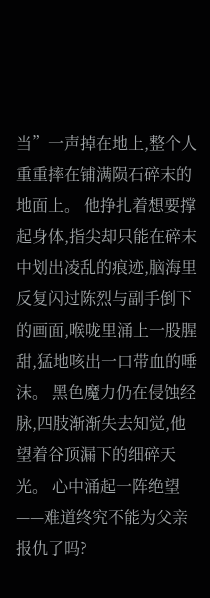当”一声掉在地上,整个人重重摔在铺满陨石碎末的地面上。 他挣扎着想要撑起身体,指尖却只能在碎末中划出凌乱的痕迹,脑海里反复闪过陈烈与副手倒下的画面,喉咙里涌上一股腥甜,猛地咳出一口带血的唾沫。 黑色魔力仍在侵蚀经脉,四肢渐渐失去知觉,他望着谷顶漏下的细碎天光。 心中涌起一阵绝望——难道终究不能为父亲报仇了吗?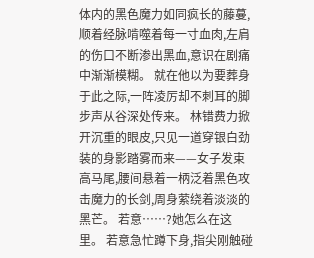体内的黑色魔力如同疯长的藤蔓,顺着经脉啃噬着每一寸血肉,左肩的伤口不断渗出黑血,意识在剧痛中渐渐模糊。 就在他以为要葬身于此之际,一阵凌厉却不刺耳的脚步声从谷深处传来。 林错费力掀开沉重的眼皮,只见一道穿银白劲装的身影踏雾而来——女子发束高马尾,腰间悬着一柄泛着黑色攻击魔力的长剑,周身萦绕着淡淡的黑芒。 若意……?她怎么在这里。 若意急忙蹲下身,指尖刚触碰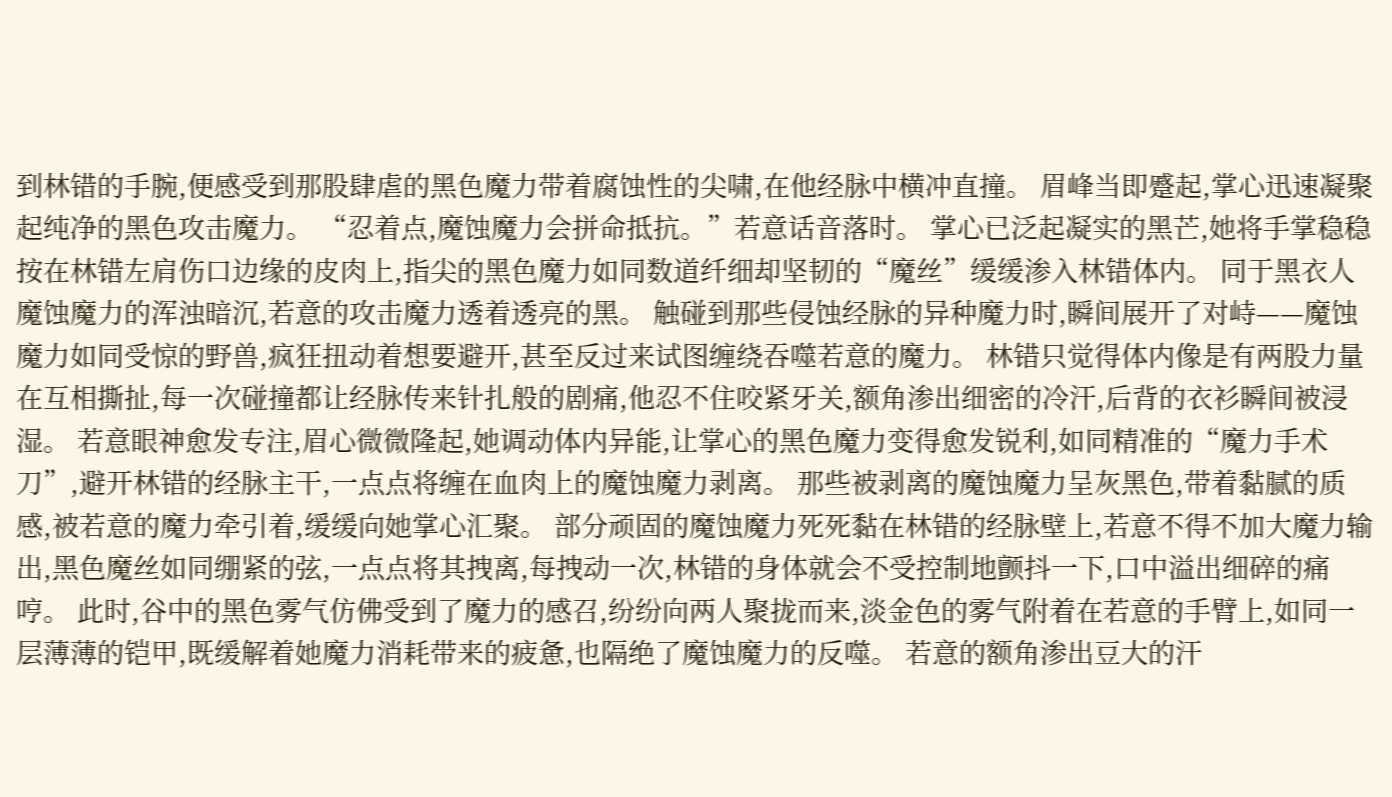到林错的手腕,便感受到那股肆虐的黑色魔力带着腐蚀性的尖啸,在他经脉中横冲直撞。 眉峰当即蹙起,掌心迅速凝聚起纯净的黑色攻击魔力。 “忍着点,魔蚀魔力会拼命抵抗。”若意话音落时。 掌心已泛起凝实的黑芒,她将手掌稳稳按在林错左肩伤口边缘的皮肉上,指尖的黑色魔力如同数道纤细却坚韧的“魔丝”缓缓渗入林错体内。 同于黑衣人魔蚀魔力的浑浊暗沉,若意的攻击魔力透着透亮的黑。 触碰到那些侵蚀经脉的异种魔力时,瞬间展开了对峙——魔蚀魔力如同受惊的野兽,疯狂扭动着想要避开,甚至反过来试图缠绕吞噬若意的魔力。 林错只觉得体内像是有两股力量在互相撕扯,每一次碰撞都让经脉传来针扎般的剧痛,他忍不住咬紧牙关,额角渗出细密的冷汗,后背的衣衫瞬间被浸湿。 若意眼神愈发专注,眉心微微隆起,她调动体内异能,让掌心的黑色魔力变得愈发锐利,如同精准的“魔力手术刀”,避开林错的经脉主干,一点点将缠在血肉上的魔蚀魔力剥离。 那些被剥离的魔蚀魔力呈灰黑色,带着黏腻的质感,被若意的魔力牵引着,缓缓向她掌心汇聚。 部分顽固的魔蚀魔力死死黏在林错的经脉壁上,若意不得不加大魔力输出,黑色魔丝如同绷紧的弦,一点点将其拽离,每拽动一次,林错的身体就会不受控制地颤抖一下,口中溢出细碎的痛哼。 此时,谷中的黑色雾气仿佛受到了魔力的感召,纷纷向两人聚拢而来,淡金色的雾气附着在若意的手臂上,如同一层薄薄的铠甲,既缓解着她魔力消耗带来的疲惫,也隔绝了魔蚀魔力的反噬。 若意的额角渗出豆大的汗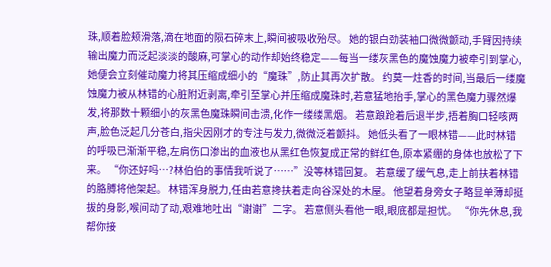珠,顺着脸颊滑落,滴在地面的陨石碎末上,瞬间被吸收殆尽。 她的银白劲装袖口微微颤动,手臂因持续输出魔力而泛起淡淡的酸麻,可掌心的动作却始终稳定——每当一缕灰黑色的魔蚀魔力被牵引到掌心,她便会立刻催动魔力将其压缩成细小的“魔珠”,防止其再次扩散。 约莫一炷香的时间,当最后一缕魔蚀魔力被从林错的心脏附近剥离,牵引至掌心并压缩成魔珠时,若意猛地抬手,掌心的黑色魔力骤然爆发,将那数十颗细小的灰黑色魔珠瞬间击溃,化作一缕缕黑烟。 若意踉跄着后退半步,捂着胸口轻咳两声,脸色泛起几分苍白,指尖因刚才的专注与发力,微微泛着颤抖。 她低头看了一眼林错——此时林错的呼吸已渐渐平稳,左肩伤口渗出的血液也从黑红色恢复成正常的鲜红色,原本紧绷的身体也放松了下来。 “你还好吗…?林伯伯的事情我听说了……”没等林错回复。 若意缓了缓气息,走上前扶着林错的胳膊将他架起。 林错浑身脱力,任由若意搀扶着走向谷深处的木屋。 他望着身旁女子略显单薄却挺拔的身影,喉间动了动,艰难地吐出“谢谢”二字。 若意侧头看他一眼,眼底都是担忧。 “你先休息,我帮你接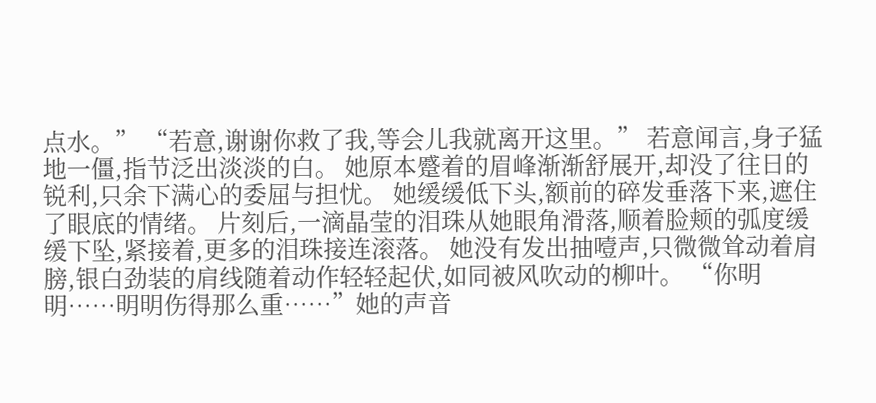点水。” “若意,谢谢你救了我,等会儿我就离开这里。” 若意闻言,身子猛地一僵,指节泛出淡淡的白。 她原本蹙着的眉峰渐渐舒展开,却没了往日的锐利,只余下满心的委屈与担忧。 她缓缓低下头,额前的碎发垂落下来,遮住了眼底的情绪。 片刻后,一滴晶莹的泪珠从她眼角滑落,顺着脸颊的弧度缓缓下坠,紧接着,更多的泪珠接连滚落。 她没有发出抽噎声,只微微耸动着肩膀,银白劲装的肩线随着动作轻轻起伏,如同被风吹动的柳叶。 “你明明……明明伤得那么重……”她的声音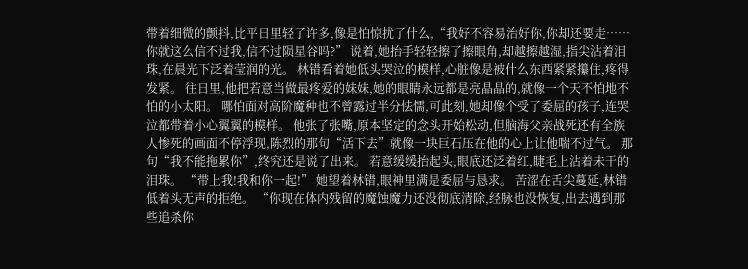带着细微的颤抖,比平日里轻了许多,像是怕惊扰了什么,“我好不容易治好你,你却还要走……你就这么信不过我,信不过陨星谷吗?” 说着,她抬手轻轻擦了擦眼角,却越擦越湿,指尖沾着泪珠,在晨光下泛着莹润的光。 林错看着她低头哭泣的模样,心脏像是被什么东西紧紧攥住,疼得发紧。 往日里,他把若意当做最疼爱的妹妹,她的眼睛永远都是亮晶晶的,就像一个天不怕地不怕的小太阳。 哪怕面对高阶魔种也不曾露过半分怯懦,可此刻,她却像个受了委屈的孩子,连哭泣都带着小心翼翼的模样。 他张了张嘴,原本坚定的念头开始松动,但脑海父亲战死还有全族人惨死的画面不停浮现,陈烈的那句“活下去”就像一块巨石压在他的心上让他喘不过气。 那句“我不能拖累你”,终究还是说了出来。 若意缓缓抬起头,眼底还泛着红,睫毛上沾着未干的泪珠。 “带上我!我和你一起!” 她望着林错,眼神里满是委屈与恳求。 苦涩在舌尖蔓延,林错低着头无声的拒绝。 “你现在体内残留的魔蚀魔力还没彻底清除,经脉也没恢复,出去遇到那些追杀你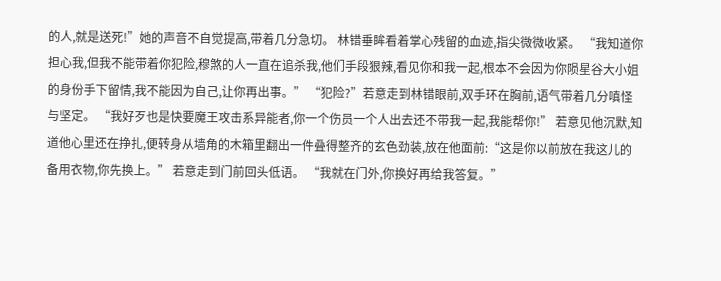的人,就是送死!”她的声音不自觉提高,带着几分急切。 林错垂眸看着掌心残留的血迹,指尖微微收紧。 “我知道你担心我,但我不能带着你犯险,穆煞的人一直在追杀我,他们手段狠辣,看见你和我一起,根本不会因为你陨星谷大小姐的身份手下留情,我不能因为自己,让你再出事。” “犯险?”若意走到林错眼前,双手环在胸前,语气带着几分嗔怪与坚定。 “我好歹也是快要魔王攻击系异能者,你一个伤员一个人出去还不带我一起,我能帮你!” 若意见他沉默,知道他心里还在挣扎,便转身从墙角的木箱里翻出一件叠得整齐的玄色劲装,放在他面前:“这是你以前放在我这儿的备用衣物,你先换上。” 若意走到门前回头低语。 “我就在门外,你换好再给我答复。”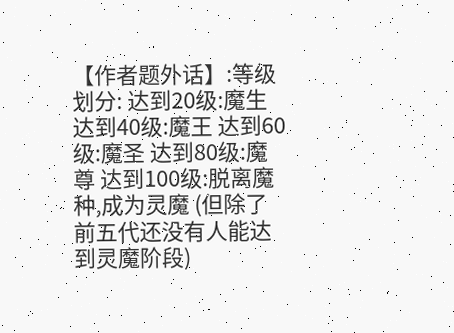【作者题外话】:等级划分: 达到20级:魔生 达到40级:魔王 达到60级:魔圣 达到80级:魔尊 达到100级:脱离魔种,成为灵魔 (但除了前五代还没有人能达到灵魔阶段)